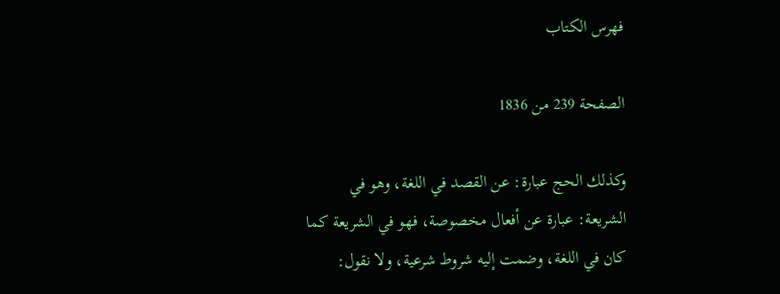فهرس الكتاب

الصفحة 239 من 1836

وكذلك الحج عبارة: عن القصد في اللغة، وهو في الشريعة: عبارة عن أفعال مخصوصة، فهو في الشريعة كما كان في اللغة، وضمت إليه شروط شرعية، ولا نقول: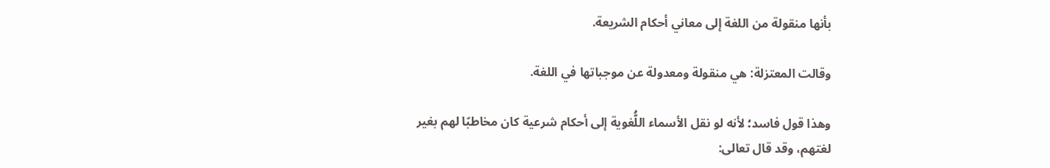بأنها منقولة من اللغة إلى معاني أحكام الشريعة.

وقالت المعتزلة: هي منقولة ومعدولة عن موجباتها في اللغة.

وهذا قول فاسد؛ لأنه لو نقل الأسماء اللُّغوية إلى أحكام شرعية كان مخاطبًا لهم بغير لغتهم، وقد قال تعالى: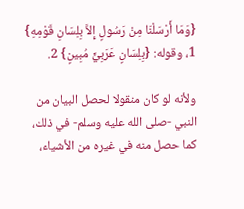{وَمَا أَرْسَلْنَا مِنْ رَسُولٍ إِلاَّ بِلِسَانِ قَوْمِهِ} 1، وقوله: {بِلِسَانٍ عَرَبِيٍّ مُبِينٍ} 2.

ولأنه لو كان منقولا لحصل البيان من النبي -صلى الله عليه وسلم- في ذلك، كما حصل منه في غيره من الأشياء،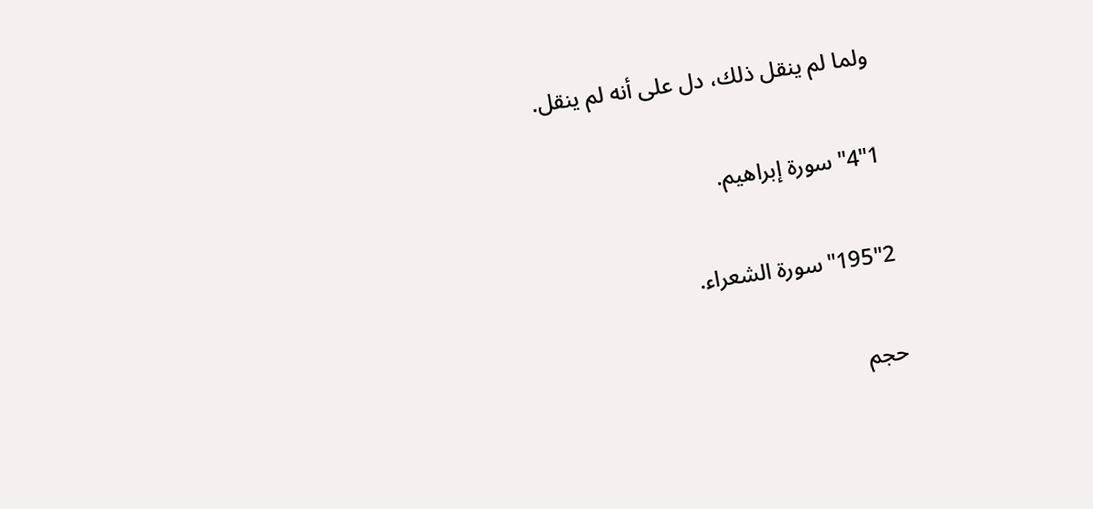ولما لم ينقل ذلك، دل على أنه لم ينقل.

1"4"سورة إبراهيم.

2"195"سورة الشعراء.

حجم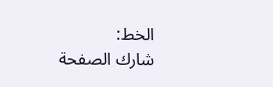الخط:
شارك الصفحة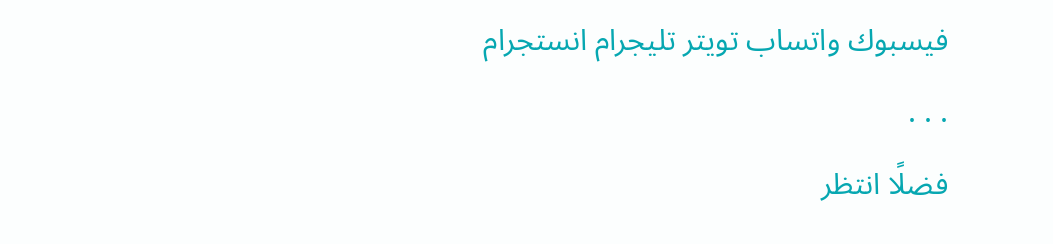فيسبوك واتساب تويتر تليجرام انستجرام
. . .
فضلًا انتظر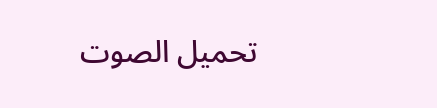تحميل الصوت